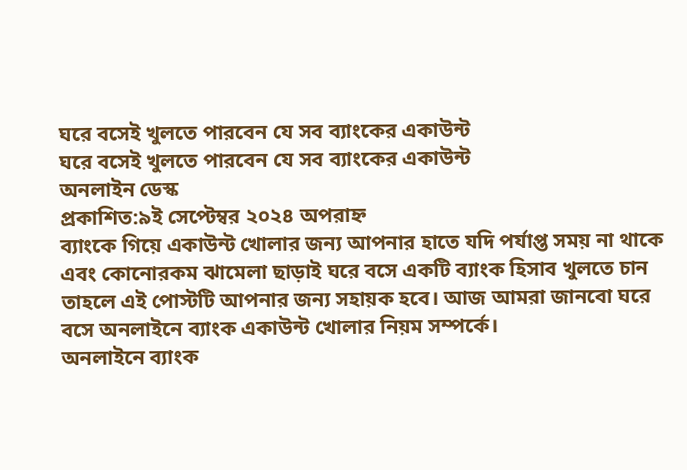ঘরে বসেই খুলতে পারবেন যে সব ব্যাংকের একাউন্ট
ঘরে বসেই খুলতে পারবেন যে সব ব্যাংকের একাউন্ট
অনলাইন ডেস্ক
প্রকাশিত:৯ই সেপ্টেম্বর ২০২৪ অপরাহ্ন
ব্যাংকে গিয়ে একাউন্ট খোলার জন্য আপনার হাতে যদি পর্যাপ্ত সময় না থাকে এবং কোনোরকম ঝামেলা ছাড়াই ঘরে বসে একটি ব্যাংক হিসাব খুলতে চান তাহলে এই পোস্টটি আপনার জন্য সহায়ক হবে। আজ আমরা জানবো ঘরে বসে অনলাইনে ব্যাংক একাউন্ট খোলার নিয়ম সম্পর্কে।
অনলাইনে ব্যাংক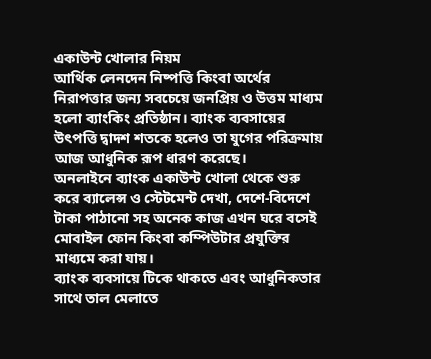একাউন্ট খোলার নিয়ম
আর্থিক লেনদেন নিষ্পত্তি কিংবা অর্থের নিরাপত্তার জন্য সবচেয়ে জনপ্রিয় ও উত্তম মাধ্যম হলো ব্যাংকিং প্রতিষ্ঠান। ব্যাংক ব্যবসায়ের উৎপত্তি দ্বাদশ শতকে হলেও তা যুগের পরিক্রমায় আজ আধুনিক রূপ ধারণ করেছে।
অনলাইনে ব্যাংক একাউন্ট খোলা থেকে শুরু করে ব্যালেন্স ও স্টেটমেন্ট দেখা, দেশে-বিদেশে টাকা পাঠানো সহ অনেক কাজ এখন ঘরে বসেই মোবাইল ফোন কিংবা কম্পিউটার প্রযুক্তির মাধ্যমে করা যায়।
ব্যাংক ব্যবসায়ে টিকে থাকতে এবং আধুনিকতার সাথে তাল মেলাতে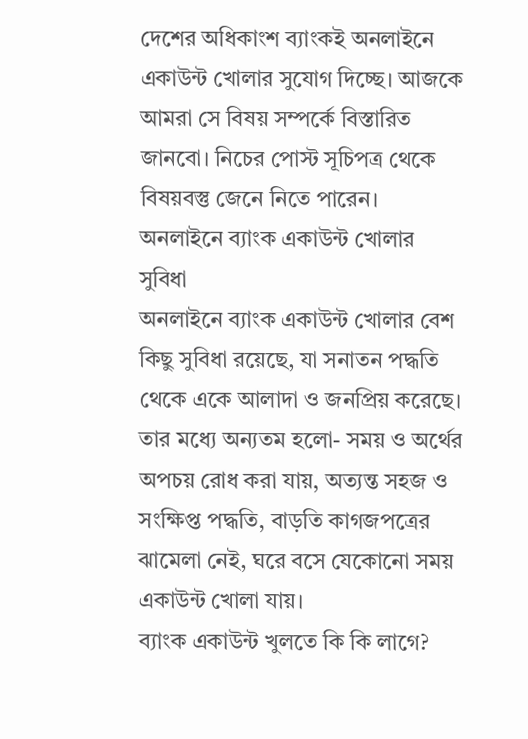দেশের অধিকাংশ ব্যাংকই অনলাইনে একাউন্ট খোলার সুযোগ দিচ্ছে। আজকে আমরা সে বিষয় সম্পর্কে বিস্তারিত জানবো। নিচের পোস্ট সূচিপত্র থেকে বিষয়বস্তু জেনে নিতে পারেন।
অনলাইনে ব্যাংক একাউন্ট খোলার সুবিধা
অনলাইনে ব্যাংক একাউন্ট খোলার বেশ কিছু সুবিধা রয়েছে, যা সনাতন পদ্ধতি থেকে একে আলাদা ও জনপ্রিয় করেছে। তার মধ্যে অন্যতম হলো- সময় ও অর্থের অপচয় রোধ করা যায়, অত্যন্ত সহজ ও সংক্ষিপ্ত পদ্ধতি, বাড়তি কাগজপত্রের ঝামেলা নেই, ঘরে বসে যেকোনো সময় একাউন্ট খোলা যায়।
ব্যাংক একাউন্ট খুলতে কি কি লাগে?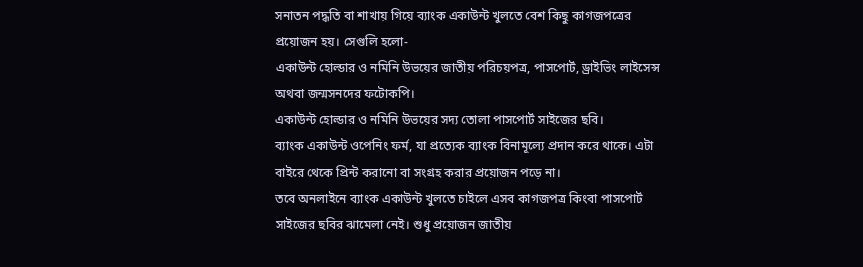সনাতন পদ্ধতি বা শাখায় গিয়ে ব্যাংক একাউন্ট খুলতে বেশ কিছু কাগজপত্রের প্রয়োজন হয়। সেগুলি হলো-
একাউন্ট হোল্ডার ও নমিনি উভয়ের জাতীয় পরিচয়পত্র, পাসপোর্ট, ড্রাইভিং লাইসেন্স অথবা জন্মসনদের ফটোকপি।
একাউন্ট হোল্ডার ও নমিনি উভয়ের সদ্য তোলা পাসপোর্ট সাইজের ছবি।
ব্যাংক একাউন্ট ওপেনিং ফর্ম, যা প্রত্যেক ব্যাংক বিনামূল্যে প্রদান করে থাকে। এটা বাইরে থেকে প্রিন্ট করানো বা সংগ্রহ করার প্রয়োজন পড়ে না।
তবে অনলাইনে ব্যাংক একাউন্ট খুলতে চাইলে এসব কাগজপত্র কিংবা পাসপোর্ট সাইজের ছবির ঝামেলা নেই। শুধু প্রয়োজন জাতীয়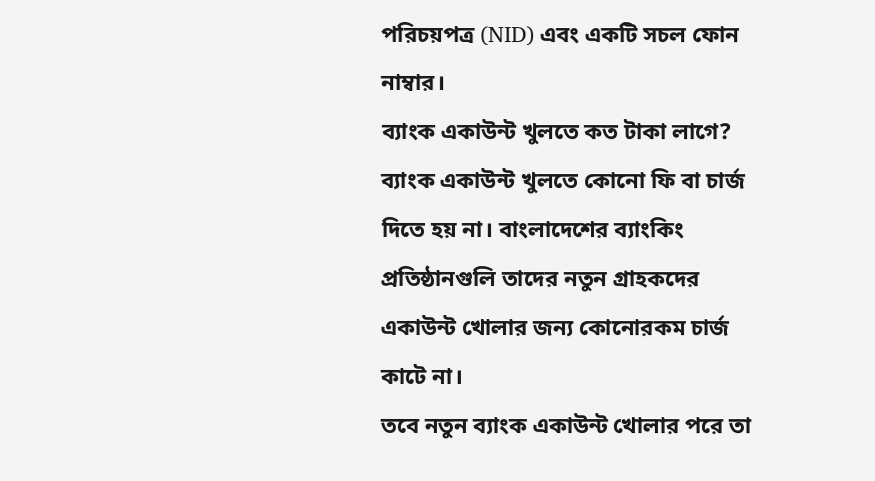পরিচয়পত্র (NID) এবং একটি সচল ফোন নাম্বার।
ব্যাংক একাউন্ট খুলতে কত টাকা লাগে?
ব্যাংক একাউন্ট খুলতে কোনো ফি বা চার্জ দিতে হয় না। বাংলাদেশের ব্যাংকিং প্রতিষ্ঠানগুলি তাদের নতুন গ্রাহকদের একাউন্ট খোলার জন্য কোনোরকম চার্জ কাটে না।
তবে নতুন ব্যাংক একাউন্ট খোলার পরে তা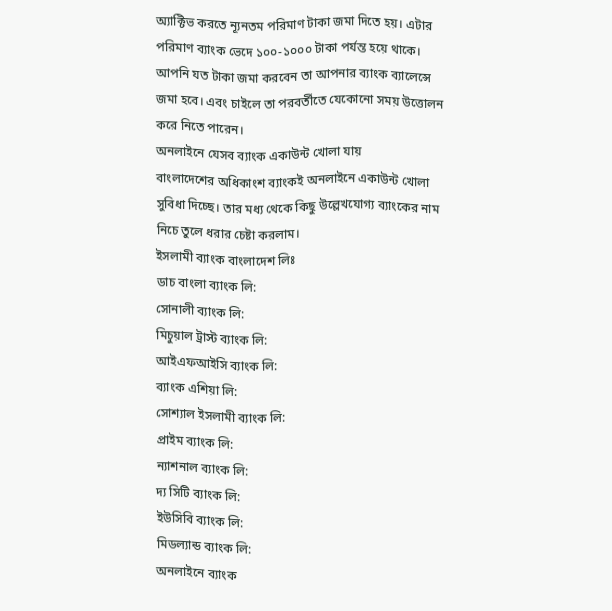অ্যাক্টিভ করতে ন্যূনতম পরিমাণ টাকা জমা দিতে হয়। এটার পরিমাণ ব্যাংক ভেদে ১০০-১০০০ টাকা পর্যন্ত হয়ে থাকে।
আপনি যত টাকা জমা করবেন তা আপনার ব্যাংক ব্যালেন্সে জমা হবে। এবং চাইলে তা পরবর্তীতে যেকোনো সময় উত্তোলন করে নিতে পারেন।
অনলাইনে যেসব ব্যাংক একাউন্ট খোলা যায়
বাংলাদেশের অধিকাংশ ব্যাংকই অনলাইনে একাউন্ট খোলা সুবিধা দিচ্ছে। তার মধ্য থেকে কিছু উল্লেখযোগ্য ব্যাংকের নাম নিচে তুলে ধরার চেষ্টা করলাম।
ইসলামী ব্যাংক বাংলাদেশ লিঃ
ডাচ বাংলা ব্যাংক লি:
সোনালী ব্যাংক লি:
মিচুয়াল ট্রাস্ট ব্যাংক লি:
আইএফআইসি ব্যাংক লি:
ব্যাংক এশিয়া লি:
সোশ্যাল ইসলামী ব্যাংক লি:
প্রাইম ব্যাংক লি:
ন্যাশনাল ব্যাংক লি:
দ্য সিটি ব্যাংক লি:
ইউসিবি ব্যাংক লি:
মিডল্যান্ড ব্যাংক লি:
অনলাইনে ব্যাংক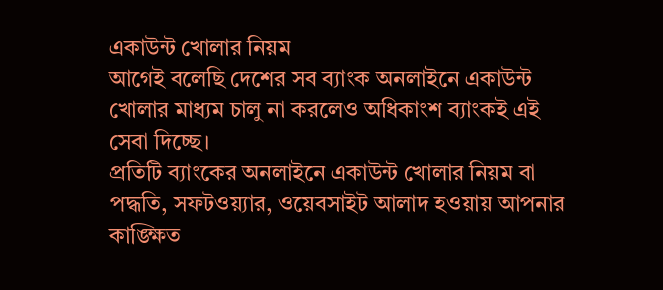একাউন্ট খোলার নিয়ম
আগেই বলেছি দেশের সব ব্যাংক অনলাইনে একাউন্ট খোলার মাধ্যম চালু না করলেও অধিকাংশ ব্যাংকই এই সেবা দিচ্ছে।
প্রতিটি ব্যাংকের অনলাইনে একাউন্ট খোলার নিয়ম বা পদ্ধতি, সফটওয়্যার, ওয়েবসাইট আলাদ হওয়ায় আপনার কাঙ্ক্ষিত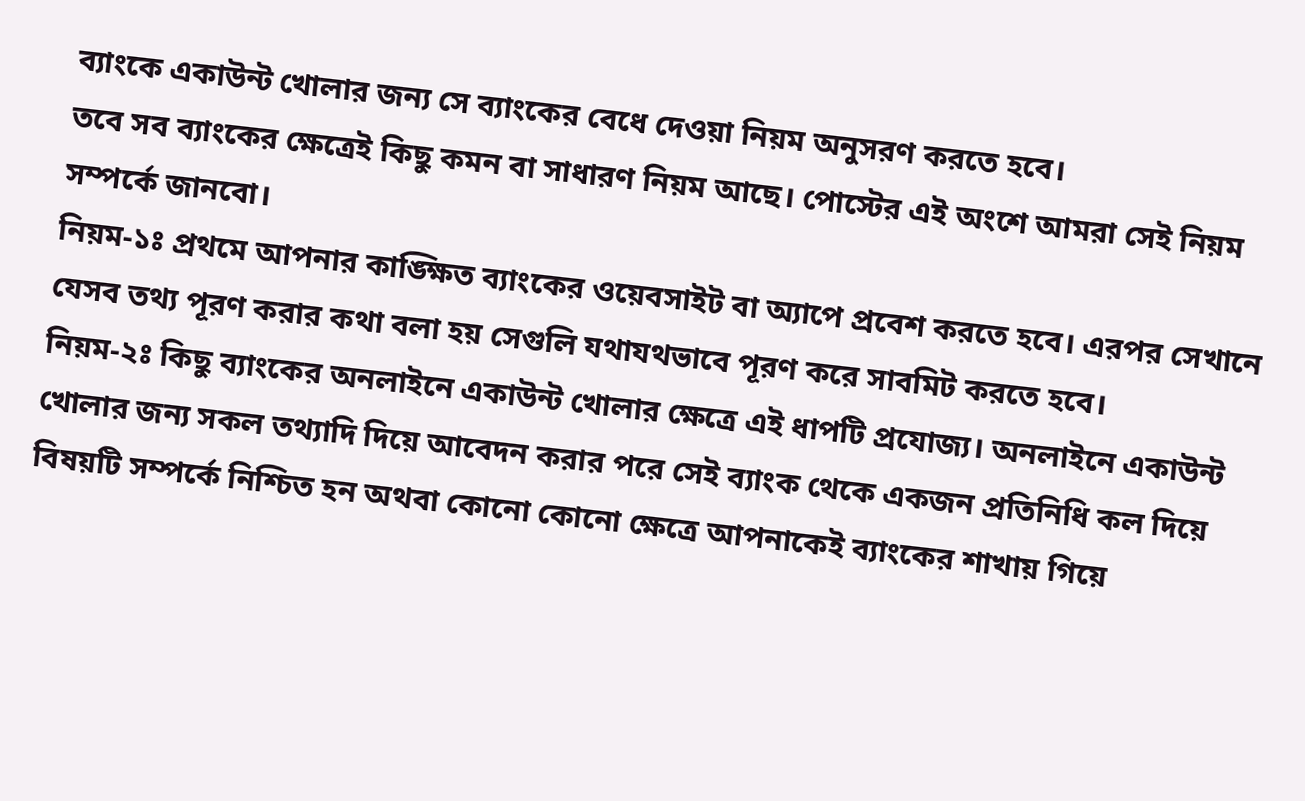ব্যাংকে একাউন্ট খোলার জন্য সে ব্যাংকের বেধে দেওয়া নিয়ম অনুসরণ করতে হবে।
তবে সব ব্যাংকের ক্ষেত্রেই কিছু কমন বা সাধারণ নিয়ম আছে। পোস্টের এই অংশে আমরা সেই নিয়ম সম্পর্কে জানবো।
নিয়ম-১ঃ প্রথমে আপনার কাঙ্ক্ষিত ব্যাংকের ওয়েবসাইট বা অ্যাপে প্রবেশ করতে হবে। এরপর সেখানে যেসব তথ্য পূরণ করার কথা বলা হয় সেগুলি যথাযথভাবে পূরণ করে সাবমিট করতে হবে।
নিয়ম-২ঃ কিছু ব্যাংকের অনলাইনে একাউন্ট খোলার ক্ষেত্রে এই ধাপটি প্রযোজ্য। অনলাইনে একাউন্ট খোলার জন্য সকল তথ্যাদি দিয়ে আবেদন করার পরে সেই ব্যাংক থেকে একজন প্রতিনিধি কল দিয়ে বিষয়টি সম্পর্কে নিশ্চিত হন অথবা কোনো কোনো ক্ষেত্রে আপনাকেই ব্যাংকের শাখায় গিয়ে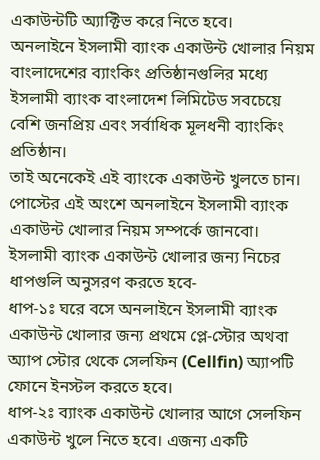একাউন্টটি অ্যাক্টিভ করে নিতে হবে।
অনলাইনে ইসলামী ব্যাংক একাউন্ট খোলার নিয়ম
বাংলাদেশের ব্যাংকিং প্রতিষ্ঠানগুলির মধ্যে ইসলামী ব্যাংক বাংলাদেশ লিমিটেড সবচেয়ে বেশি জনপ্রিয় এবং সর্বাধিক মূলধনী ব্যাংকিং প্রতিষ্ঠান।
তাই অনেকেই এই ব্যাংকে একাউন্ট খুলতে চান। পোস্টের এই অংশে অনলাইনে ইসলামী ব্যাংক একাউন্ট খোলার নিয়ম সম্পর্কে জানবো।
ইসলামী ব্যাংক একাউন্ট খোলার জন্য নিচের ধাপগুলি অনুসরণ করতে হবে-
ধাপ-১ঃ ঘরে বসে অনলাইনে ইসলামী ব্যাংক একাউন্ট খোলার জন্য প্রথমে প্লে-স্টোর অথবা অ্যাপ স্টোর থেকে সেলফিন (Cellfin) অ্যাপটি ফোনে ইনস্টল করতে হবে।
ধাপ-২ঃ ব্যাংক একাউন্ট খোলার আগে সেলফিন একাউন্ট খুলে নিতে হবে। এজন্য একটি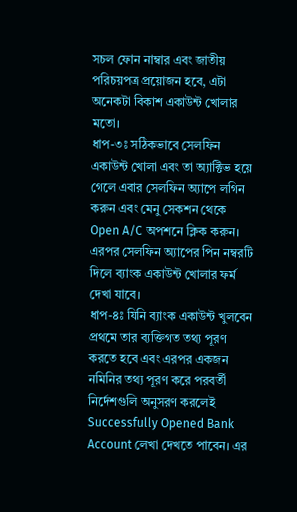সচল ফোন নাম্বার এবং জাতীয় পরিচয়পত্র প্রয়োজন হবে, এটা অনেকটা বিকাশ একাউন্ট খোলার মতো।
ধাপ-৩ঃ সঠিকভাবে সেলফিন একাউন্ট খোলা এবং তা অ্যাক্টিভ হয়ে গেলে এবার সেলফিন অ্যাপে লগিন করুন এবং মেনু সেকশন থেকে Open A/C অপশনে ক্লিক করুন। এরপর সেলফিন অ্যাপের পিন নম্বরটি দিলে ব্যাংক একাউন্ট খোলার ফর্ম দেখা যাবে।
ধাপ-৪ঃ যিনি ব্যাংক একাউন্ট খুলবেন প্রথমে তার ব্যক্তিগত তথ্য পূরণ করতে হবে এবং এরপর একজন নমিনির তথ্য পূরণ করে পরবর্তী নির্দেশগুলি অনুসরণ করলেই Successfully Opened Bank Account লেখা দেখতে পাবেন। এর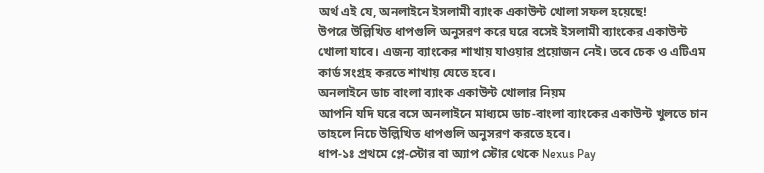অর্থ এই যে, অনলাইনে ইসলামী ব্যাংক একাউন্ট খোলা সফল হয়েছে!
উপরে উল্লিখিত ধাপগুলি অনুসরণ করে ঘরে বসেই ইসলামী ব্যাংকের একাউন্ট খোলা যাবে। এজন্য ব্যাংকের শাখায় যাওয়ার প্রয়োজন নেই। তবে চেক ও এটিএম কার্ড সংগ্রহ করতে শাখায় যেতে হবে।
অনলাইনে ডাচ বাংলা ব্যাংক একাউন্ট খোলার নিয়ম
আপনি যদি ঘরে বসে অনলাইনে মাধ্যমে ডাচ-বাংলা ব্যাংকের একাউন্ট খুলতে চান তাহলে নিচে উল্লিখিত ধাপগুলি অনুসরণ করতে হবে।
ধাপ-১ঃ প্রথমে প্লে-স্টোর বা অ্যাপ স্টোর থেকে Nexus Pay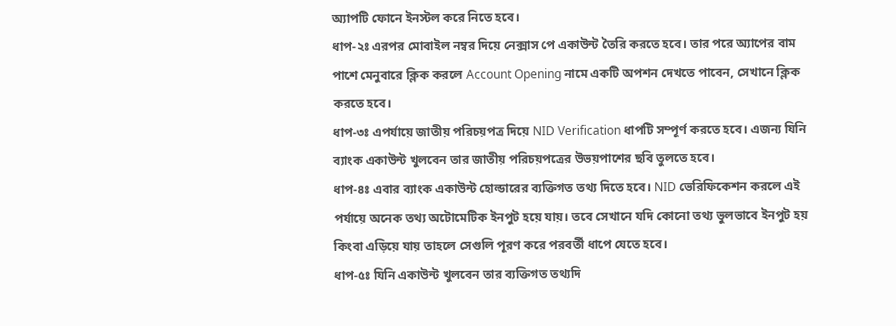অ্যাপটি ফোনে ইনস্টল করে নিতে হবে।
ধাপ-২ঃ এরপর মোবাইল নম্বর দিয়ে নেক্সাস পে একাউন্ট তৈরি করতে হবে। তার পরে অ্যাপের বাম পাশে মেনুবারে ক্লিক করলে Account Opening নামে একটি অপশন দেখতে পাবেন, সেখানে ক্লিক করতে হবে।
ধাপ-৩ঃ এপর্যায়ে জাতীয় পরিচয়পত্র দিয়ে NID Verification ধাপটি সম্পূর্ণ করতে হবে। এজন্য যিনি ব্যাংক একাউন্ট খুলবেন তার জাতীয় পরিচয়পত্রের উভয়পাশের ছবি তুলতে হবে।
ধাপ-৪ঃ এবার ব্যাংক একাউন্ট হোল্ডারের ব্যক্তিগত তথ্য দিতে হবে। NID ভেরিফিকেশন করলে এই পর্যায়ে অনেক তথ্য অটোমেটিক ইনপুট হয়ে যায়। তবে সেখানে যদি কোনো তথ্য ভুলভাবে ইনপুট হয় কিংবা এড়িয়ে যায় তাহলে সেগুলি পূরণ করে পরবর্তী ধাপে যেতে হবে।
ধাপ-৫ঃ যিনি একাউন্ট খুলবেন তার ব্যক্তিগত তথ্যদি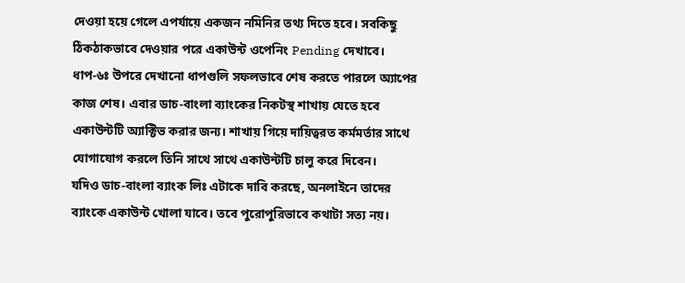দেওয়া হয়ে গেলে এপর্যায়ে একজন নমিনির তথ্য দিতে হবে। সবকিছু ঠিকঠাকভাবে দেওয়ার পরে একাউন্ট ওপেনিং Pending দেখাবে।
ধাপ-৬ঃ উপরে দেখানো ধাপগুলি সফলভাবে শেষ করতে পারলে অ্যাপের কাজ শেষ। এবার ডাচ-বাংলা ব্যাংকের নিকটস্থ শাখায় যেতে হবে একাউন্টটি অ্যাক্টিভ করার জন্য। শাখায় গিয়ে দায়িত্বরত কর্মমর্তার সাথে যোগাযোগ করলে তিনি সাথে সাথে একাউন্টটি চালু করে দিবেন।
যদিও ডাচ-বাংলা ব্যাংক লিঃ এটাকে দাবি করছে, অনলাইনে তাদের ব্যাংকে একাউন্ট খোলা যাবে। তবে পুরোপুরিভাবে কথাটা সত্য নয়।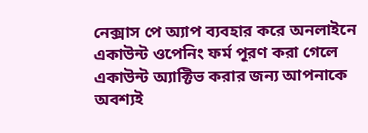নেক্সাস পে অ্যাপ ব্যবহার করে অনলাইনে একাউন্ট ওপেনিং ফর্ম পূরণ করা গেলে একাউন্ট অ্যাক্টিভ করার জন্য আপনাকে অবশ্যই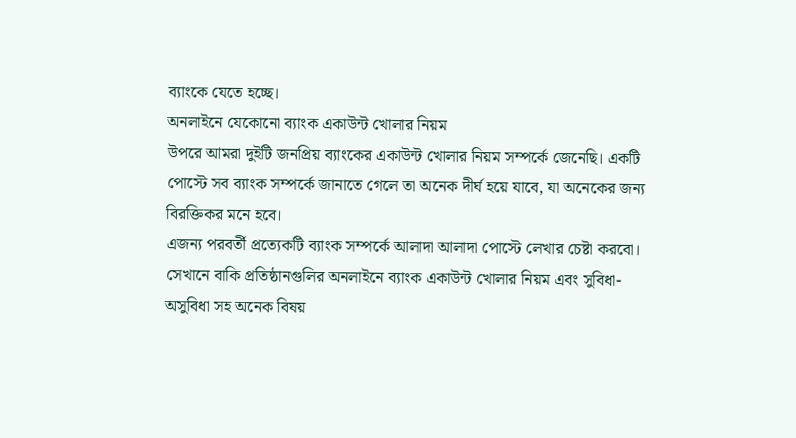ব্যাংকে যেতে হচ্ছে।
অনলাইনে যেকোনো ব্যাংক একাউন্ট খোলার নিয়ম
উপরে আমরা দুইটি জনপ্রিয় ব্যাংকের একাউন্ট খোলার নিয়ম সম্পর্কে জেনেছি। একটি পোস্টে সব ব্যাংক সম্পর্কে জানাতে গেলে তা অনেক দীর্ঘ হয়ে যাবে, যা অনেকের জন্য বিরক্তিকর মনে হবে।
এজন্য পরবর্তী প্রত্যেকটি ব্যাংক সম্পর্কে আলাদা আলাদা পোস্টে লেখার চেষ্টা করবো। সেখানে বাকি প্রতিষ্ঠানগুলির অনলাইনে ব্যাংক একাউন্ট খোলার নিয়ম এবং সুবিধা-অসুবিধা সহ অনেক বিষয়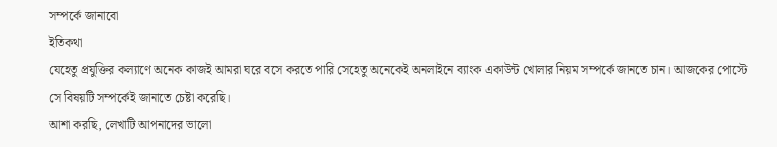সম্পর্কে জানাবো
ইতিকথা
যেহেতু প্রযুক্তির কল্যাণে অনেক কাজই আমরা ঘরে বসে করতে পারি সেহেতু অনেকেই অনলাইনে ব্যাংক একাউন্ট খোলার নিয়ম সম্পর্কে জানতে চান। আজকের পোস্টে সে বিষয়টি সম্পর্কেই জানাতে চেষ্টা করেছি।
আশা করছি, লেখাটি আপনাদের ভালো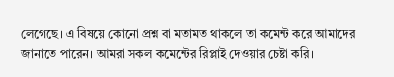লেগেছে। এ বিষয়ে কোনো প্রশ্ন বা মতামত থাকলে তা কমেন্ট করে আমাদের জানাতে পারেন। আমরা সকল কমেন্টের রিপ্লাই দেওয়ার চেষ্টা করি।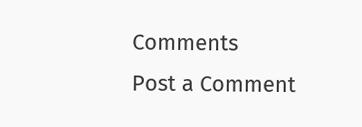Comments
Post a Comment